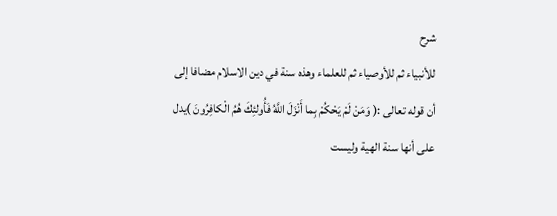شرح
للأنبياء ثم للأوصياء ثم للعلماء وهذه سنة في دين الاسلام مضافا إلى أن قوله تعالى :( وَمَنْ لَمْ يَحْكُمْ بِما أَنْزَلَ اللَّهُ فَأُولئِكَ هُمُ الْكافِرُونَ )يدل على أنها سنة الهية وليست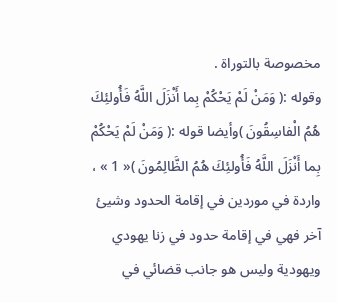مخصوصة بالتوراة .
وقوله :( وَمَنْ لَمْ يَحْكُمْ بِما أَنْزَلَ اللَّهُ فَأُولئِكَ هُمُ الْفاسِقُونَ )وأيضا قوله :( وَمَنْ لَمْ يَحْكُمْ بِما أَنْزَلَ اللَّهُ فَأُولئِكَ هُمُ الظَّالِمُونَ )« 1 » ، واردة في موردين في إقامة الحدود وشيئ آخر فهي في إقامة حدود في زنا يهودي ويهودية وليس هو جانب قضائي في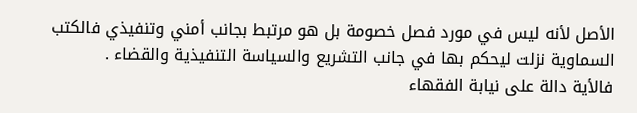الأصل لأنه ليس في مورد فصل خصومة بل هو مرتبط بجانب أمني وتنفيذي فالكتب السماوية نزلت ليحكم بها في جانب التشريع والسياسة التنفيذية والقضاء .
فالأية دالة على نيابة الفقهاء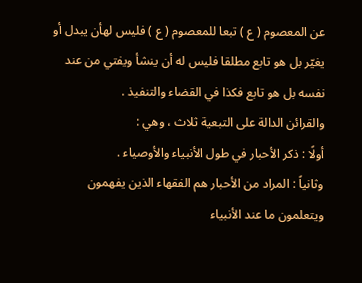عن المعصوم ( ع ) تبعا للمعصوم ( ع ) فليس لهأن يبدل أو يغيّر بل هو تابع مطلقا فليس له أن ينشأ ويفتي من عند نفسه بل هو تابع فكذا في القضاء والتنفيذ .
والقرائن الدالة على التبعية ثلاث ، وهي :
أولًا : ذكر الأحبار في طول الأنبياء والأوصياء .
وثانياً : المراد من الأحبار هم الفقهاء الذين يفهمون ويتعلمون ما عند الأنبياء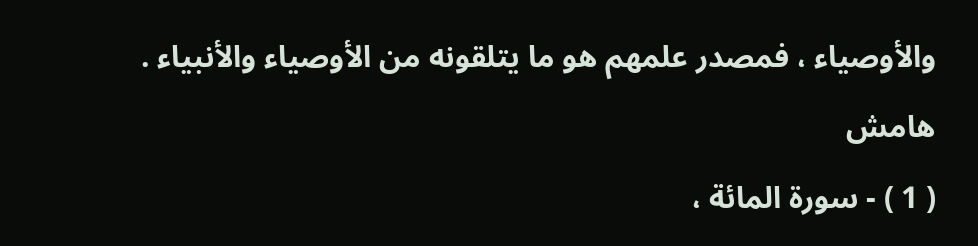والأوصياء ، فمصدر علمهم هو ما يتلقونه من الأوصياء والأنبياء .
هامش
( 1 ) - سورة المائة ،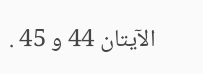الآيتان 44 و 45 .